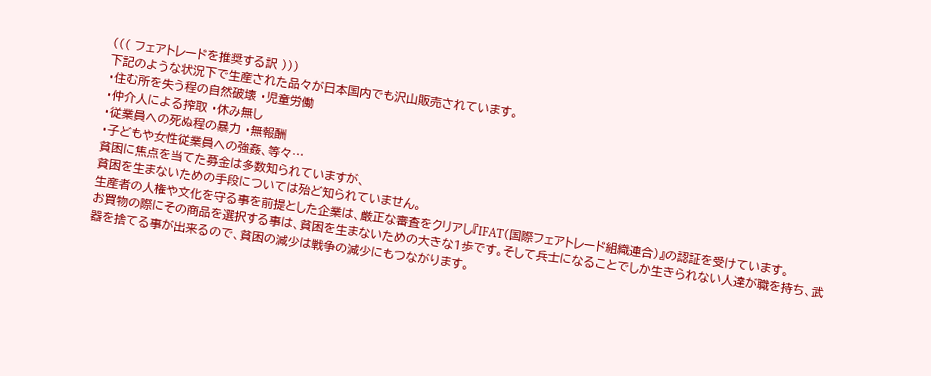((( フェアトレードを推奨する訳 )))
下記のような状況下で生産された品々が日本国内でも沢山販売されています。
・住む所を失う程の自然破壊 ・児童労働
・仲介人による搾取 ・休み無し
・従業員への死ぬ程の暴力 ・無報酬
・子どもや女性従業員への強姦、等々…
貧困に焦点を当てた募金は多数知られていますが、
貧困を生まないための手段については殆ど知られていません。
生産者の人権や文化を守る事を前提とした企業は、厳正な審査をクリアし『IFAT(国際フェアトレード組織連合)』の認証を受けています。
お買物の際にその商品を選択する事は、貧困を生まないための大きな1歩です。そして兵士になることでしか生きられない人達が職を持ち、武器を捨てる事が出来るので、貧困の減少は戦争の減少にもつながります。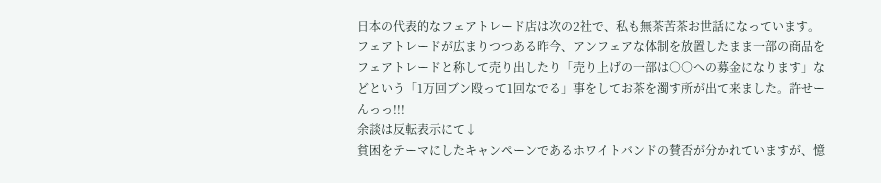日本の代表的なフェアトレード店は次の2社で、私も無茶苦茶お世話になっています。
フェアトレードが広まりつつある昨今、アンフェアな体制を放置したまま一部の商品をフェアトレードと称して売り出したり「売り上げの一部は○○への募金になります」などという「1万回ブン殴って1回なでる」事をしてお茶を濁す所が出て来ました。許せーんっっ!!!
余談は反転表示にて↓
貧困をテーマにしたキャンペーンであるホワイトバンドの賛否が分かれていますが、憶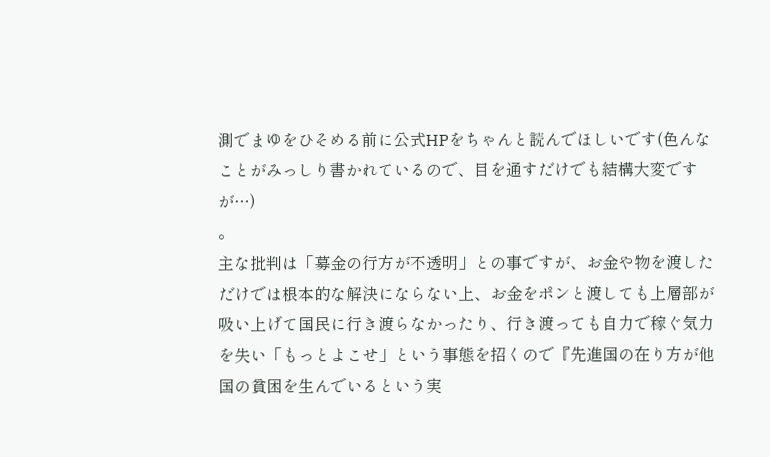測でまゆをひそめる前に公式HPをちゃんと読んでほしいです(色んなことがみっしり書かれているので、目を通すだけでも結構大変ですが…)
。
主な批判は「募金の行方が不透明」との事ですが、お金や物を渡しただけでは根本的な解決にならない上、お金をポンと渡しても上層部が吸い上げて国民に行き渡らなかったり、行き渡っても自力で稼ぐ気力を失い「もっとよこせ」という事態を招くので『先進国の在り方が他国の貧困を生んでいるという実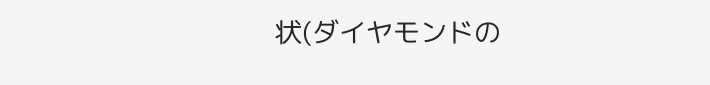状(ダイヤモンドの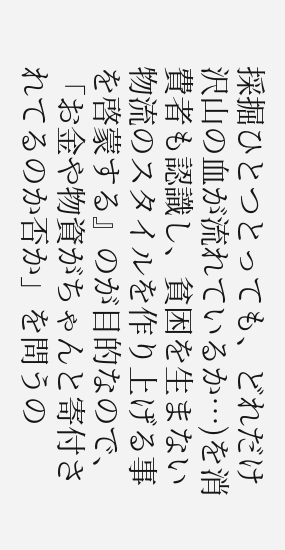採掘ひとつとっても、どれだけ沢山の血が流れているか…)を消費者も認識し、貧困を生まない物流のスタイルを作り上げる事を啓蒙する』のが目的なので、「お金や物資がちゃんと寄付されてるのか否か」を問うの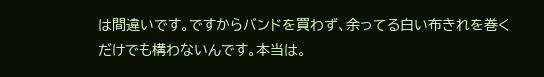は間違いです。ですからバンドを買わず、余ってる白い布きれを巻くだけでも構わないんです。本当は。